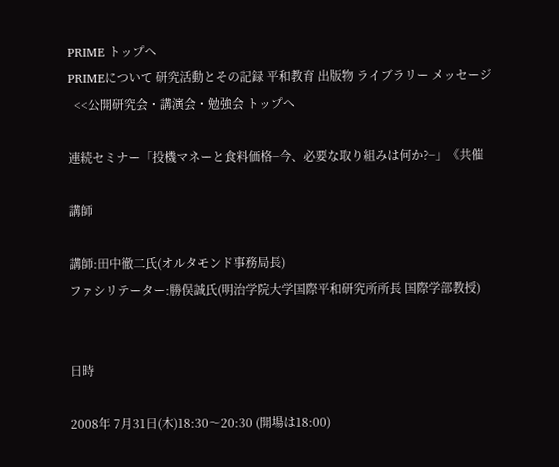PRIME トップへ
PRIMEについて 研究活動とその記録 平和教育 出版物 ライブラリー メッセージ
  <<公開研究会・講演会・勉強会 トップへ

連続セミナー「投機マネーと食料価格−今、必要な取り組みは何か?−」《共催

講師

講師:田中徹二氏(オルタモンド事務局長)
ファシリテーター:勝俣誠氏(明治学院大学国際平和研究所所長 国際学部教授)


日時

2008年 7月31日(木)18:30〜20:30 (開場は18:00)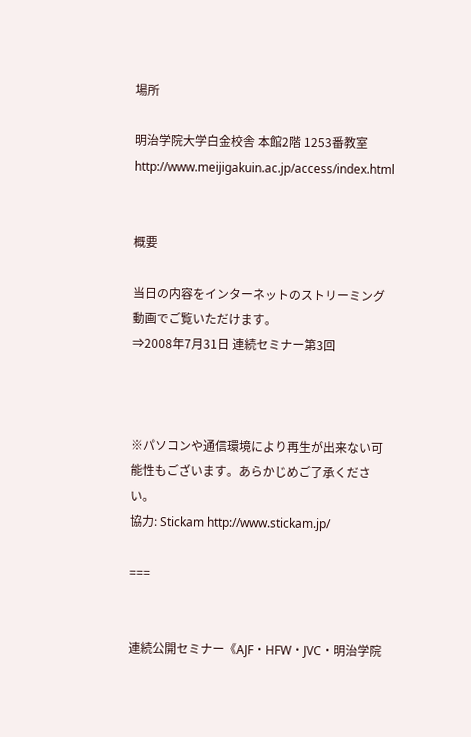場所

明治学院大学白金校舎 本館2階 1253番教室
http://www.meijigakuin.ac.jp/access/index.html


概要

当日の内容をインターネットのストリーミング動画でご覧いただけます。
⇒2008年7月31日 連続セミナー第3回



※パソコンや通信環境により再生が出来ない可能性もございます。あらかじめご了承ください。
協力: Stickam http://www.stickam.jp/

===


連続公開セミナー《AJF・HFW・JVC・明治学院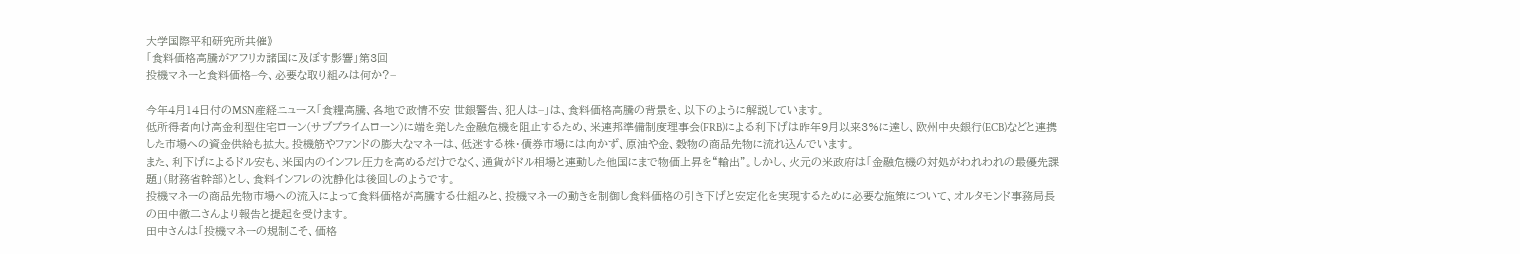大学国際平和研究所共催》
「食料価格高騰がアフリカ諸国に及ぼす影響」第3回
投機マネーと食料価格−今、必要な取り組みは何か?−

今年4月14日付のMSN産経ニュース「食糧高騰、各地で政情不安 世銀警告、犯人は−」は、食料価格高騰の背景を、以下のように解説しています。
低所得者向け高金利型住宅ローン(サブプライムローン)に端を発した金融危機を阻止するため、米連邦準備制度理事会(FRB)による利下げは昨年9月以来3%に達し、欧州中央銀行(ECB)などと連携した市場への資金供給も拡大。投機筋やファンドの膨大なマネーは、低迷する株・債券市場には向かず、原油や金、穀物の商品先物に流れ込んでいます。
また、利下げによるドル安も、米国内のインフレ圧力を高めるだけでなく、通貨がドル相場と連動した他国にまで物価上昇を“輸出”。しかし、火元の米政府は「金融危機の対処がわれわれの最優先課題」(財務省幹部)とし、食料インフレの沈静化は後回しのようです。
投機マネーの商品先物市場への流入によって食料価格が高騰する仕組みと、投機マネーの動きを制御し食料価格の引き下げと安定化を実現するために必要な施策について、オルタモンド事務局長の田中徹二さんより報告と提起を受けます。
田中さんは「投機マネーの規制こそ、価格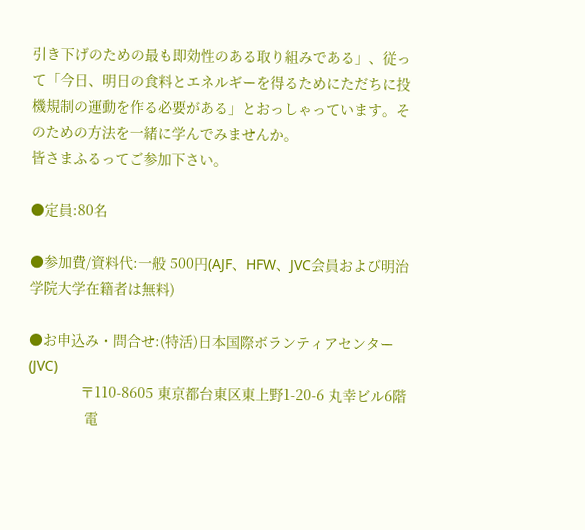引き下げのための最も即効性のある取り組みである」、従って「今日、明日の食料とエネルギーを得るためにただちに投機規制の運動を作る必要がある」とおっしゃっています。そのための方法を一緒に学んでみませんか。
皆さまふるってご参加下さい。

●定員:80名

●参加費/資料代:一般 500円(AJF、HFW、JVC会員および明治学院大学在籍者は無料)

●お申込み・問合せ:(特活)日本国際ボランティアセンター(JVC)
             〒110-8605 東京都台東区東上野1-20-6 丸幸ビル6階
              電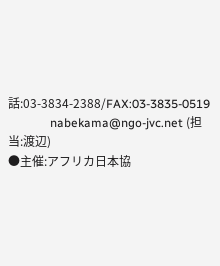話:03-3834-2388/FAX:03-3835-0519
              nabekama@ngo-jvc.net (担当:渡辺)
●主催:アフリカ日本協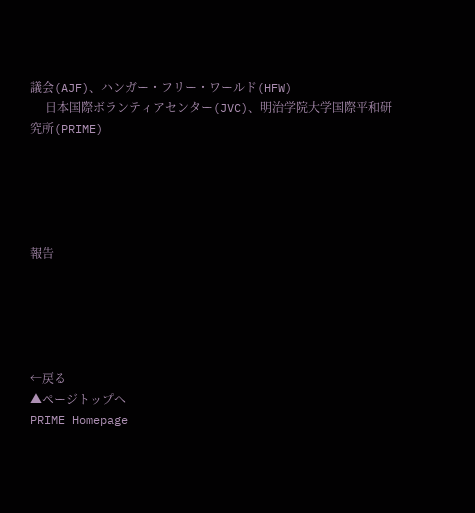議会(AJF)、ハンガー・フリー・ワールド(HFW)
     日本国際ボランティアセンター(JVC)、明治学院大学国際平和研究所(PRIME)





報告





←戻る
▲ページトップへ
PRIME Homepage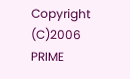Copyright (C)2006 PRIME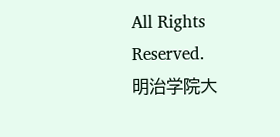All Rights Reserved.
明治学院大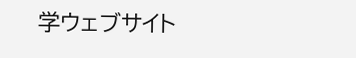学ウェブサイト